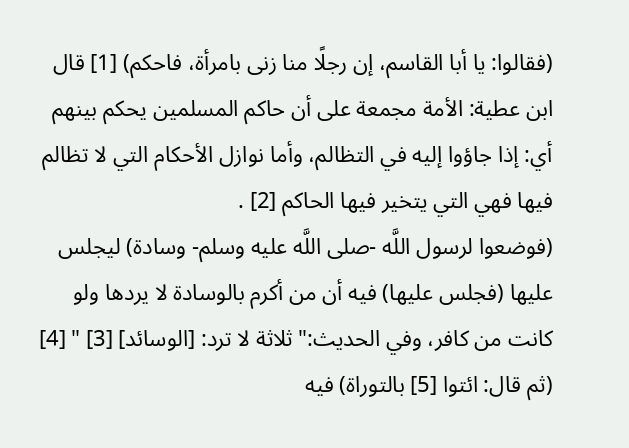(فقالوا: يا أبا القاسم، إن رجلًا منا زنى بامرأة، فاحكم) [1] قال ابن عطية: الأمة مجمعة على أن حاكم المسلمين يحكم بينهم أي: إذا جاؤوا إليه في التظالم، وأما نوازل الأحكام التي لا تظالم فيها فهي التي يتخير فيها الحاكم [2] .
(فوضعوا لرسول اللَّه -صلى اللَّه عليه وسلم- وسادة) ليجلس عليها (فجلس عليها) فيه أن من أكرم بالوسادة لا يردها ولو كانت من كافر، وفي الحديث:"ثلاثة لا ترد: [الوسائد] [3] " [4] (ثم قال: ائتوا [5] بالتوراة) فيه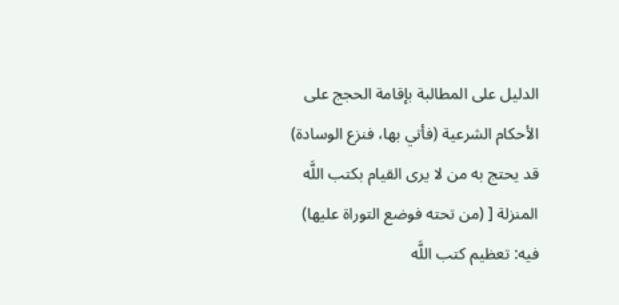الدليل على المطالبة بإقامة الحجج على الأحكام الشرعية (فأتي بها، فنزع الوسادة) قد يحتج به من لا يرى القيام بكتب اللَّه المنزلة [ (من تحته فوضع التوراة عليها) فيه: تعظيم كتب اللَّه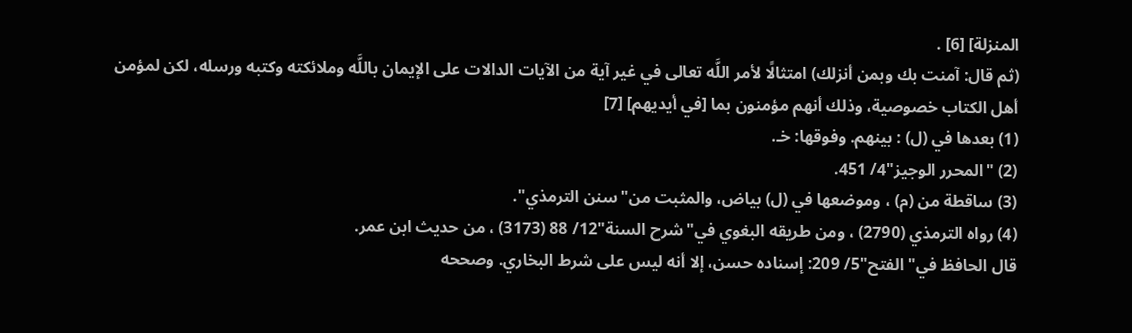المنزلة] [6] .
(ثم قال: آمنت بك وبمن أنزلك) امتثالًا لأمر اللَّه تعالى في غير آية من الآيات الدالات على الإيمان باللَّه وملائكته وكتبه ورسله، لكن لمؤمن أهل الكتاب خصوصية، وذلك أنهم مؤمنون بما [في أيديهم] [7]
(1) بعدها في (ل) : بينهم. وفوقها: خـ.
(2) "المحرر الوجيز"4/ 451.
(3) ساقطة من (م) ، وموضعها في (ل) بياض، والمثبت من"سنن الترمذي".
(4) رواه الترمذي (2790) ، ومن طريقه البغوي في"شرح السنة"12/ 88 (3173) ، من حديث ابن عمر.
قال الحافظ في"الفتح"5/ 209: إسناده حسن، إلا أنه ليس على شرط البخاري. وصححه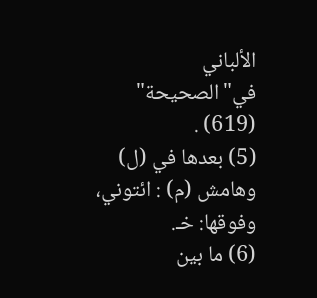الألباني في"الصحيحة" (619) .
(5) بعدها في (ل) وهامش (م) : ائتوني، وفوقها: خـ.
(6) ما بين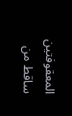المعقوفتين ساقط من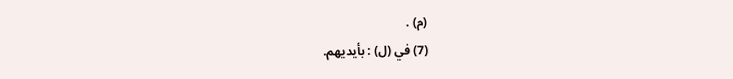(م) .
(7) في (ل) : بأيديهم.